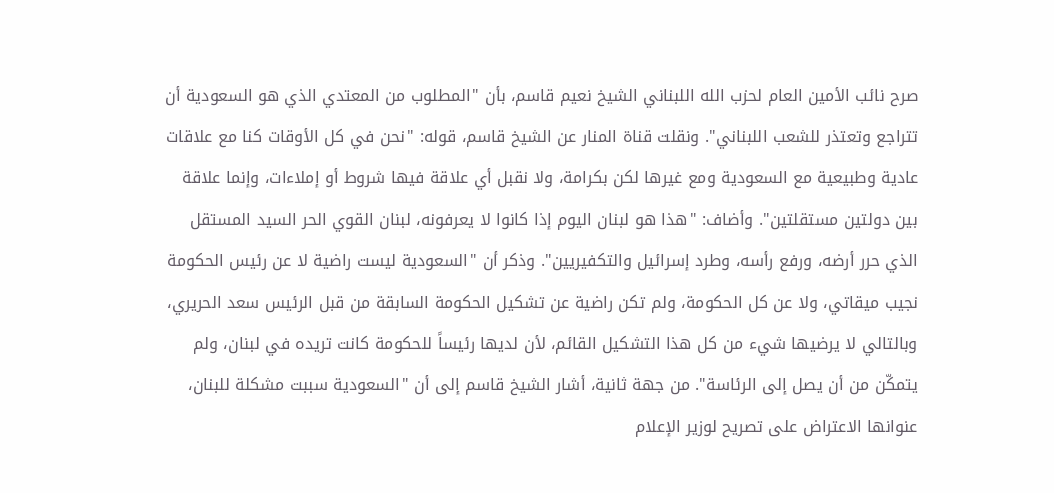صرح نائب الأمين العام لحزب الله اللبناني الشيخ نعيم قاسم، بأن "المطلوب من المعتدي الذي هو السعودية أن تتراجع وتعتذر للشعب اللبناني". ونقلت قناة المنار عن الشيخ قاسم، قوله: "نحن في كل الأوقات كنا مع علاقات عادية وطبيعية مع السعودية ومع غيرها لكن بكرامة، ولا نقبل أي علاقة فيها شروط أو إملاءات، وإنما علاقة بين دولتين مستقلتين". وأضاف: "هذا هو لبنان اليوم إذا كانوا لا يعرفونه، لبنان القوي الحر السيد المستقل الذي حرر أرضه، ورفع رأسه، وطرد إسرائيل والتكفيريين". وذكر أن "السعودية ليست راضية لا عن رئيس الحكومة نجيب ميقاتي، ولا عن كل الحكومة، ولم تكن راضية عن تشكيل الحكومة السابقة من قبل الرئيس سعد الحريري، وبالتالي لا يرضيها شيء من كل هذا التشكيل القائم، لأن لديها رئيساً للحكومة كانت تريده في لبنان، ولم يتمكّن من أن يصل إلى الرئاسة". من جهة ثانية، أشار الشيخ قاسم إلى أن "السعودية سببت مشكلة للبنان، عنوانها الاعتراض على تصريح لوزير الإعلام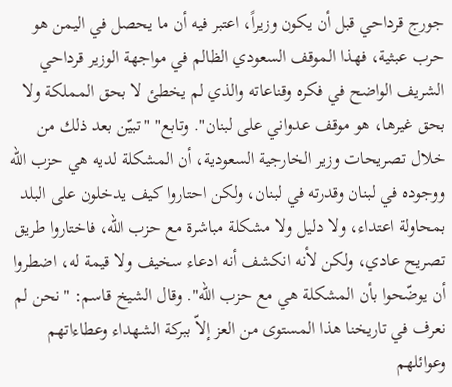جورج قرداحي قبل أن يكون وزيراً، اعتبر فيه أن ما يحصل في اليمن هو حرب عبثية، فهذا الموقف السعودي الظالم في مواجهة الوزير قرداحي الشريف الواضح في فكره وقناعاته والذي لم يخطئ لا بحق المملكة ولا بحق غيرها، هو موقف عدواني على لبنان". وتابع" "تبيّن بعد ذلك من خلال تصريحات وزير الخارجية السعودية، أن المشكلة لديه هي حزب الله ووجوده في لبنان وقدرته في لبنان، ولكن احتاروا كيف يدخلون على البلد بمحاولة اعتداء، ولا دليل ولا مشكلة مباشرة مع حزب الله، فاختاروا طريق تصريح عادي، ولكن لأنه انكشف أنه ادعاء سخيف ولا قيمة له، اضطروا أن يوضّحوا بأن المشكلة هي مع حزب الله". وقال الشيخ قاسم: "نحن لم نعرف في تاريخنا هذا المستوى من العز إلاّ ببركة الشهداء وعطاءاتهم وعوائلهم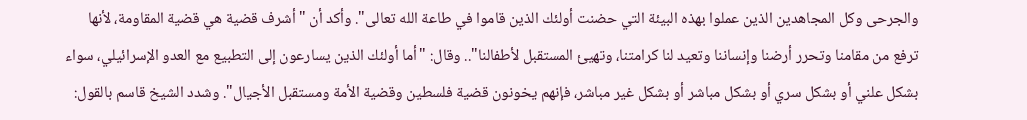والجرحى وكل المجاهدين الذين عملوا بهذه البيئة التي حضنت أولئك الذين قاموا في طاعة الله تعالى". وأكد أن "أشرف قضية هي قضية المقاومة، لأنها ترفع من مقامنا وتحرر أرضنا وإنساننا وتعيد لنا كرامتنا، وتهيئ المستقبل لأطفالنا".. وقال: "أما أولئك الذين يسارعون إلى التطبيع مع العدو الإسرائيلي، سواء بشكل علني أو بشكل سري أو بشكل مباشر أو بشكل غير مباشر، فإنهم يخونون قضية فلسطين وقضية الأمة ومستقبل الأجيال". وشدد الشيخ قاسم بالقول: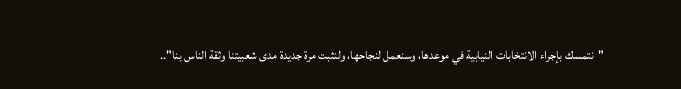"نتمسك بإجراء الانتخابات النيابية في موعدها، وسنعمل لنجاحها، ولنثبت مرة جديدة مدى شعبيتنا وثقة الناس بنا"..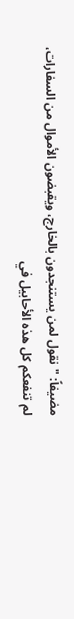مضيفاً: "نقول لمن يستنجدون بالخارج، ويقبضون الأموال من السفارات، لم تنفعكم كل هذه الأحابيل في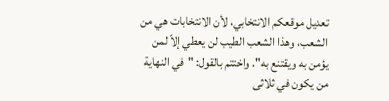تعديل موقعكم الانتخابي، لأن الانتخابات هي من الشعب، وهذا الشعب الطيب لن يعطي إلاّ لمن يؤمن به ويقتنع به". واختتم بالقول: "في النهاية من يكون في ثلاثى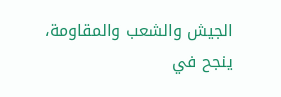الجيش والشعب والمقاومة، ينجح في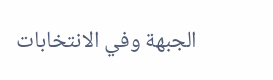الجبهة وفي الانتخابات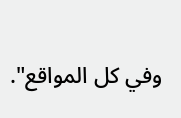وفي كل المواقع".